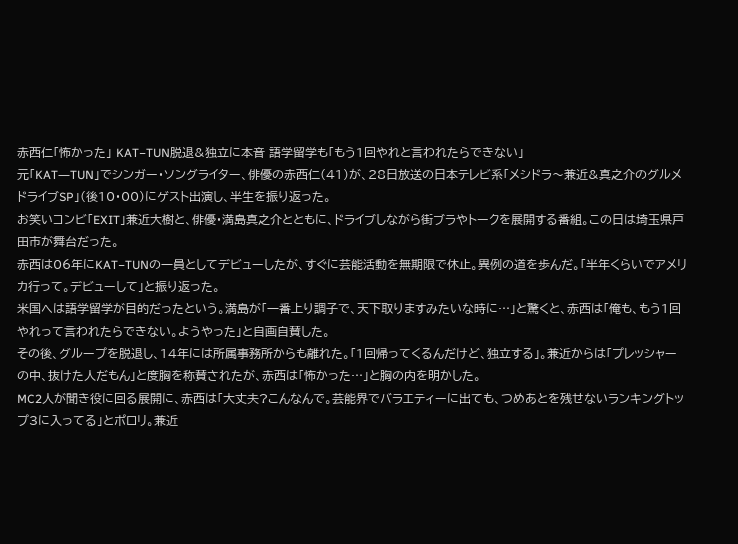赤西仁「怖かった」 KAT−TUN脱退&独立に本音 語学留学も「もう1回やれと言われたらできない」
元「KAT―TUN」でシンガー・ソングライター、俳優の赤西仁(41)が、28日放送の日本テレビ系「メシドラ〜兼近&真之介のグルメドライブSP」(後10・00)にゲスト出演し、半生を振り返った。
お笑いコンビ「EXIT」兼近大樹と、俳優・満島真之介とともに、ドライブしながら街ブラやトークを展開する番組。この日は埼玉県戸田市が舞台だった。
赤西は06年にKAT−TUNの一員としてデビューしたが、すぐに芸能活動を無期限で休止。異例の道を歩んだ。「半年くらいでアメリカ行って。デビューして」と振り返った。
米国へは語学留学が目的だったという。満島が「一番上り調子で、天下取りますみたいな時に…」と驚くと、赤西は「俺も、もう1回やれって言われたらできない。ようやった」と自画自賛した。
その後、グループを脱退し、14年には所属事務所からも離れた。「1回帰ってくるんだけど、独立する」。兼近からは「プレッシャーの中、抜けた人だもん」と度胸を称賛されたが、赤西は「怖かった…」と胸の内を明かした。
MC2人が聞き役に回る展開に、赤西は「大丈夫?こんなんで。芸能界でバラエティーに出ても、つめあとを残せないランキングトップ3に入ってる」とポロリ。兼近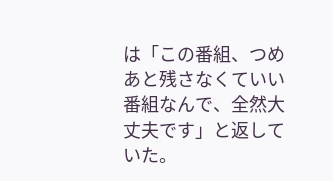は「この番組、つめあと残さなくていい番組なんで、全然大丈夫です」と返していた。